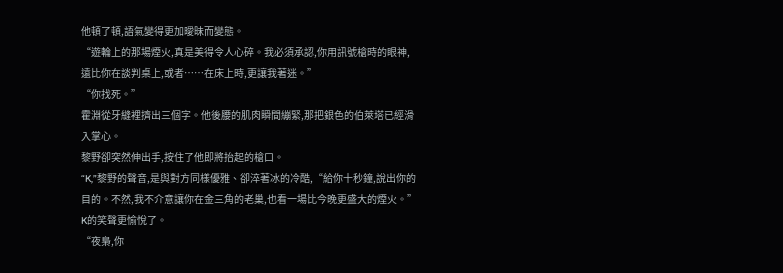他頓了頓,語氣變得更加曖昧而變態。
“遊輪上的那場煙火,真是美得令人心碎。我必須承認,你用訊號槍時的眼神,遠比你在談判桌上,或者……在床上時,更讓我著迷。”
“你找死。”
霍淵從牙縫裡擠出三個字。他後腰的肌肉瞬間繃緊,那把銀色的伯萊塔已經滑入掌心。
黎野卻突然伸出手,按住了他即將抬起的槍口。
“K,”黎野的聲音,是與對方同樣優雅、卻淬著冰的冷酷,“給你十秒鐘,說出你的目的。不然,我不介意讓你在金三角的老巢,也看一場比今晚更盛大的煙火。”
K的笑聲更愉悅了。
“夜梟,你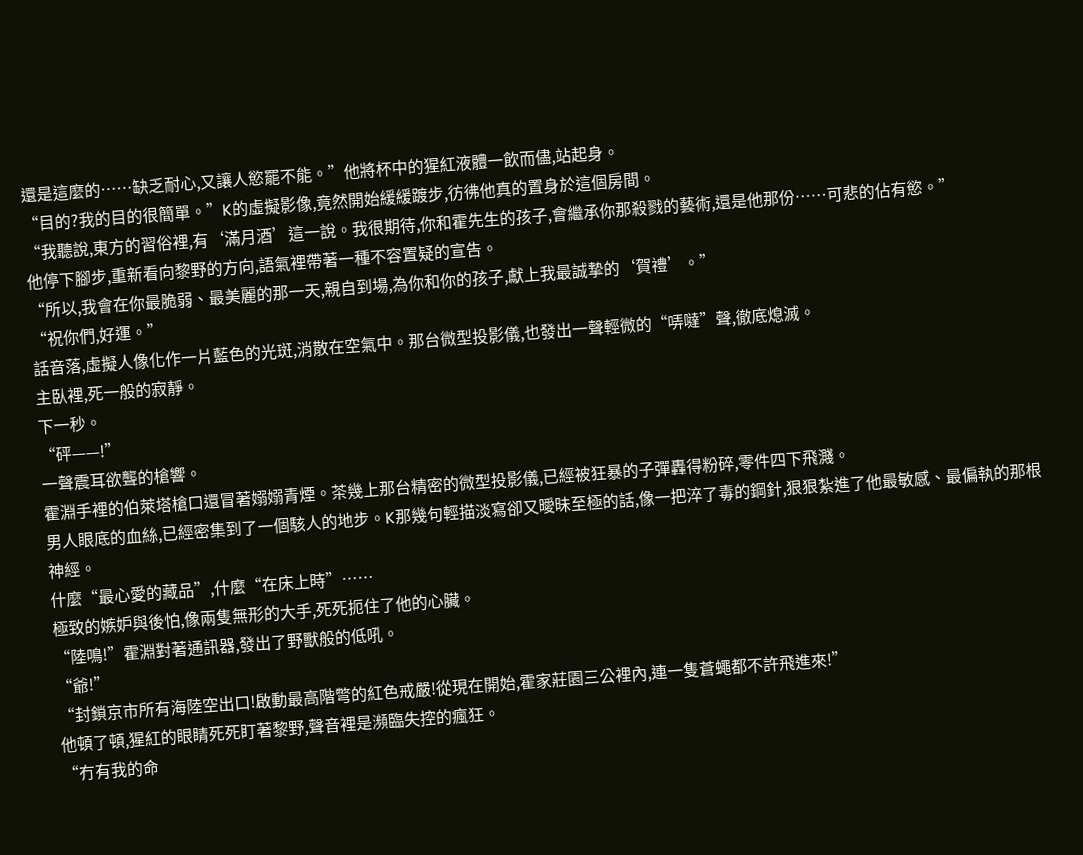還是這麼的……缺乏耐心,又讓人慾罷不能。”他將杯中的猩紅液體一飲而儘,站起身。
“目的?我的目的很簡單。”K的虛擬影像,竟然開始緩緩踱步,彷彿他真的置身於這個房間。
“我聽說,東方的習俗裡,有‘滿月酒’這一說。我很期待,你和霍先生的孩子,會繼承你那殺戮的藝術,還是他那份……可悲的佔有慾。”
他停下腳步,重新看向黎野的方向,語氣裡帶著一種不容置疑的宣告。
“所以,我會在你最脆弱、最美麗的那一天,親自到場,為你和你的孩子,獻上我最誠摯的‘賀禮’。”
“祝你們,好運。”
話音落,虛擬人像化作一片藍色的光斑,消散在空氣中。那台微型投影儀,也發出一聲輕微的“哢噠”聲,徹底熄滅。
主臥裡,死一般的寂靜。
下一秒。
“砰——!”
一聲震耳欲聾的槍響。
霍淵手裡的伯萊塔槍口還冒著嫋嫋青煙。茶幾上那台精密的微型投影儀,已經被狂暴的子彈轟得粉碎,零件四下飛濺。
男人眼底的血絲,已經密集到了一個駭人的地步。K那幾句輕描淡寫卻又曖昧至極的話,像一把淬了毒的鋼針,狠狠紮進了他最敏感、最偏執的那根神經。
什麼“最心愛的藏品”,什麼“在床上時”……
極致的嫉妒與後怕,像兩隻無形的大手,死死扼住了他的心臟。
“陸鳴!”霍淵對著通訊器,發出了野獸般的低吼。
“爺!”
“封鎖京市所有海陸空出口!啟動最高階彆的紅色戒嚴!從現在開始,霍家莊園三公裡內,連一隻蒼蠅都不許飛進來!”
他頓了頓,猩紅的眼睛死死盯著黎野,聲音裡是瀕臨失控的瘋狂。
“冇有我的命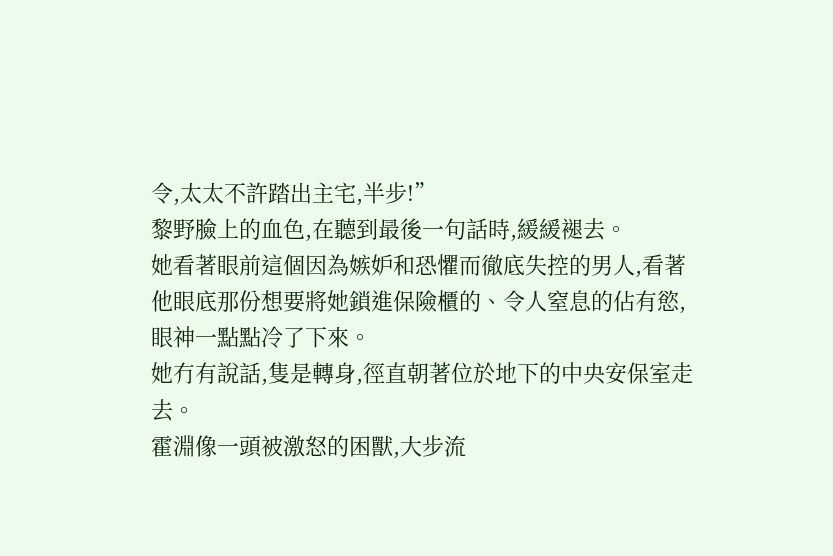令,太太不許踏出主宅,半步!”
黎野臉上的血色,在聽到最後一句話時,緩緩褪去。
她看著眼前這個因為嫉妒和恐懼而徹底失控的男人,看著他眼底那份想要將她鎖進保險櫃的、令人窒息的佔有慾,眼神一點點冷了下來。
她冇有說話,隻是轉身,徑直朝著位於地下的中央安保室走去。
霍淵像一頭被激怒的困獸,大步流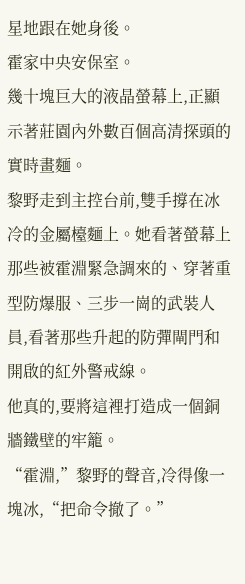星地跟在她身後。
霍家中央安保室。
幾十塊巨大的液晶螢幕上,正顯示著莊園內外數百個高清探頭的實時畫麵。
黎野走到主控台前,雙手撐在冰冷的金屬檯麵上。她看著螢幕上那些被霍淵緊急調來的、穿著重型防爆服、三步一崗的武裝人員,看著那些升起的防彈閘門和開啟的紅外警戒線。
他真的,要將這裡打造成一個銅牆鐵壁的牢籠。
“霍淵,”黎野的聲音,冷得像一塊冰,“把命令撤了。”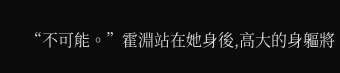“不可能。”霍淵站在她身後,高大的身軀將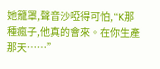她籠罩,聲音沙啞得可怕,“K那種瘋子,他真的會來。在你生產那天……”